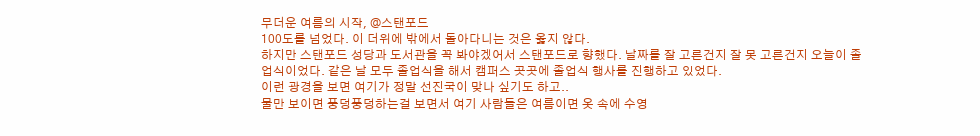무더운 여름의 시작, @스탠포드
100도를 넘었다. 이 더위에 밖에서 돌아다니는 것은 옳지 않다.
하지만 스탠포드 성당과 도서관을 꼭 봐야겠어서 스탠포드로 향했다. 날짜를 잘 고른건지 잘 못 고른건지 오늘이 졸업식이었다. 같은 날 모두 졸업식을 해서 캠퍼스 곳곳에 졸업식 행사를 진행하고 있었다.
이런 광경을 보면 여기가 정말 선진국이 맞나 싶기도 하고..
물만 보이면 풍덩풍덩하는걸 보면서 여기 사람들은 여름이면 옷 속에 수영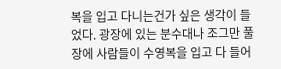복을 입고 다니는건가 싶은 생각이 들었다. 광장에 있는 분수대나 조그만 풀장에 사람들이 수영복을 입고 다 들어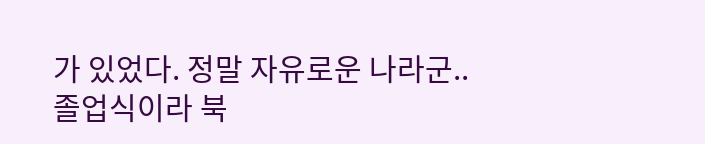가 있었다. 정말 자유로운 나라군..
졸업식이라 북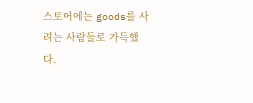스토어에는 goods를 사려는 사람들로 가득했다.